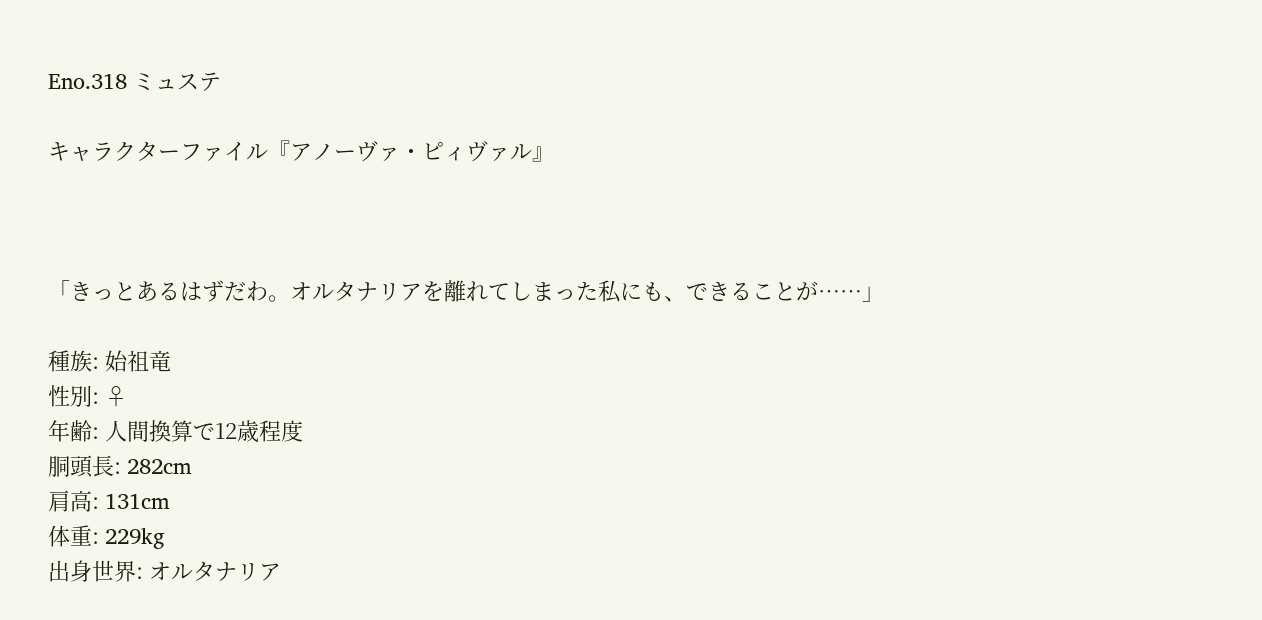Eno.318 ミュステ

キャラクターファイル『アノーヴァ・ピィヴァル』



「きっとあるはずだわ。オルタナリアを離れてしまった私にも、できることが……」

種族: 始祖竜
性別: ♀
年齢: 人間換算で12歳程度
胴頭長: 282cm
肩高: 131cm
体重: 229kg
出身世界: オルタナリア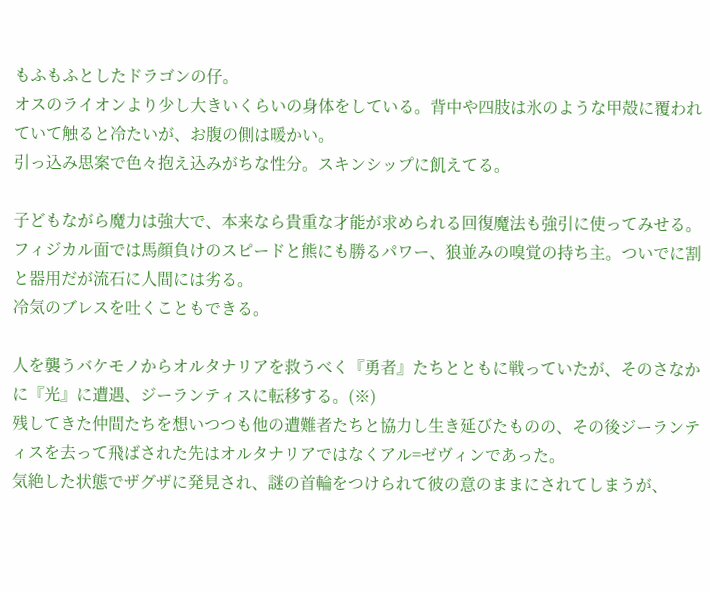もふもふとしたドラゴンの仔。
オスのライオンより少し大きいくらいの身体をしている。背中や四肢は氷のような甲殻に覆われていて触ると冷たいが、お腹の側は暖かい。
引っ込み思案で色々抱え込みがちな性分。スキンシップに飢えてる。

子どもながら魔力は強大で、本来なら貴重な才能が求められる回復魔法も強引に使ってみせる。
フィジカル面では馬顔負けのスピードと熊にも勝るパワー、狼並みの嗅覚の持ち主。ついでに割と器用だが流石に人間には劣る。
冷気のブレスを吐くこともできる。

人を襲うバケモノからオルタナリアを救うべく『勇者』たちとともに戦っていたが、そのさなかに『光』に遭遇、ジーランティスに転移する。(※)
残してきた仲間たちを想いつつも他の遭難者たちと協力し生き延びたものの、その後ジーランティスを去って飛ばされた先はオルタナリアではなくアル=ゼヴィンであった。
気絶した状態でザグザに発見され、謎の首輪をつけられて彼の意のままにされてしまうが、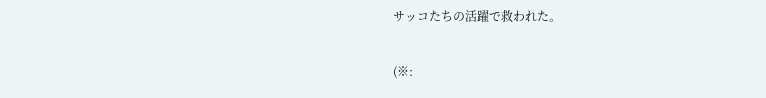サッコたちの活躍で救われた。

(※: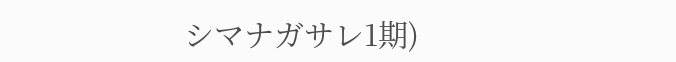シマナガサレ1期)